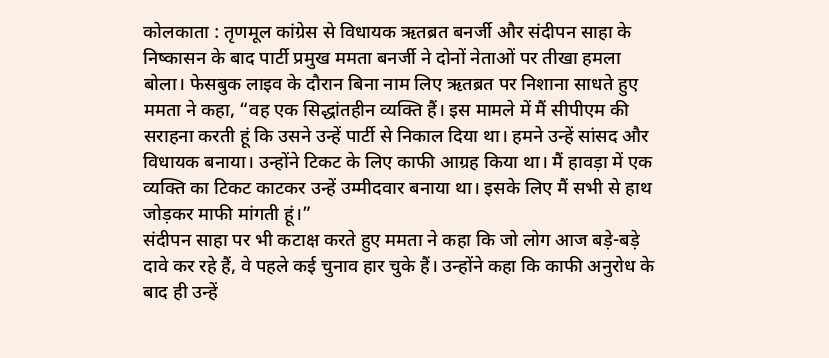कोलकाता : तृणमूल कांग्रेस से विधायक ऋतब्रत बनर्जी और संदीपन साहा के निष्कासन के बाद पार्टी प्रमुख ममता बनर्जी ने दोनों नेताओं पर तीखा हमला बोला। फेसबुक लाइव के दौरान बिना नाम लिए ऋतब्रत पर निशाना साधते हुए ममता ने कहा, “वह एक सिद्धांतहीन व्यक्ति हैं। इस मामले में मैं सीपीएम की सराहना करती हूं कि उसने उन्हें पार्टी से निकाल दिया था। हमने उन्हें सांसद और विधायक बनाया। उन्होंने टिकट के लिए काफी आग्रह किया था। मैं हावड़ा में एक व्यक्ति का टिकट काटकर उन्हें उम्मीदवार बनाया था। इसके लिए मैं सभी से हाथ जोड़कर माफी मांगती हूं।”
संदीपन साहा पर भी कटाक्ष करते हुए ममता ने कहा कि जो लोग आज बड़े-बड़े दावे कर रहे हैं, वे पहले कई चुनाव हार चुके हैं। उन्होंने कहा कि काफी अनुरोध के बाद ही उन्हें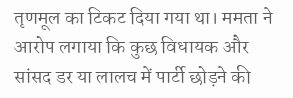तृणमूल का टिकट दिया गया था। ममता ने आरोप लगाया कि कुछ विधायक और सांसद डर या लालच में पार्टी छोड़ने की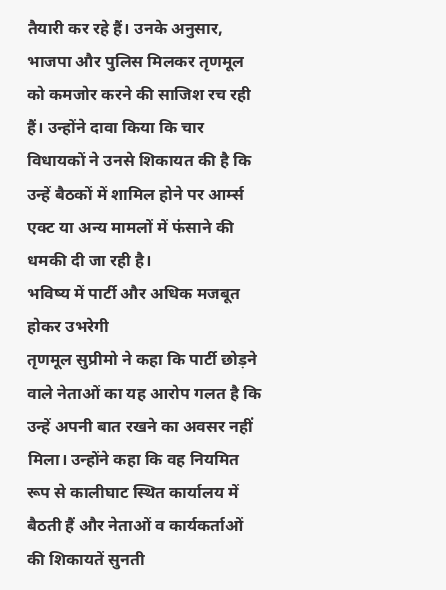तैयारी कर रहे हैं। उनके अनुसार, भाजपा और पुलिस मिलकर तृणमूल को कमजोर करने की साजिश रच रही हैं। उन्होंने दावा किया कि चार विधायकों ने उनसे शिकायत की है कि उन्हें बैठकों में शामिल होने पर आर्म्स एक्ट या अन्य मामलों में फंसाने की धमकी दी जा रही है।
भविष्य में पार्टी और अधिक मजबूत होकर उभरेगी
तृणमूल सुप्रीमो ने कहा कि पार्टी छोड़ने वाले नेताओं का यह आरोप गलत है कि उन्हें अपनी बात रखने का अवसर नहीं मिला। उन्होंने कहा कि वह नियमित रूप से कालीघाट स्थित कार्यालय में बैठती हैं और नेताओं व कार्यकर्ताओं की शिकायतें सुनती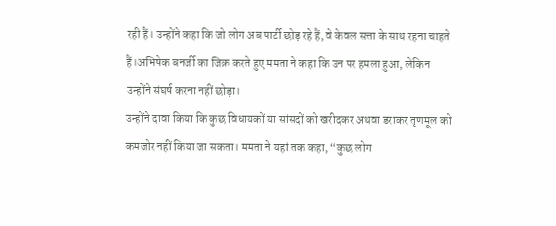रही हैं। उन्होंने कहा कि जो लोग अब पार्टी छोड़ रहे हैं, वे केवल सत्ता के साथ रहना चाहते हैं।अभिषेक बनर्जी का जिक्र करते हुए ममता ने कहा कि उन पर हमला हुआ, लेकिन उन्होंने संघर्ष करना नहीं छोड़ा।
उन्होंने दावा किया कि कुछ विधायकों या सांसदों को खरीदकर अथवा डराकर तृणमूल को कमजोर नहीं किया जा सकता। ममता ने यहां तक कहा, “कुछ लोग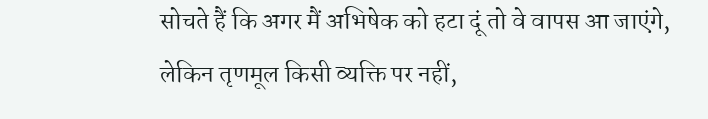सोचते हैं कि अगर मैं अभिषेक को हटा दूं तो वे वापस आ जाएंगे, लेकिन तृणमूल किसी व्यक्ति पर नहीं,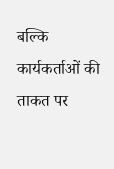बल्कि कार्यकर्ताओं की ताकत पर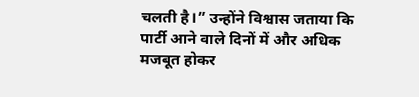चलती है।” उन्होंने विश्वास जताया कि पार्टी आने वाले दिनों में और अधिक मजबूत होकर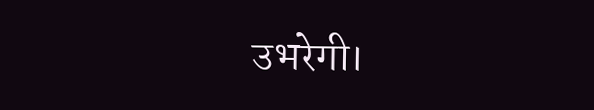उभरेगी।